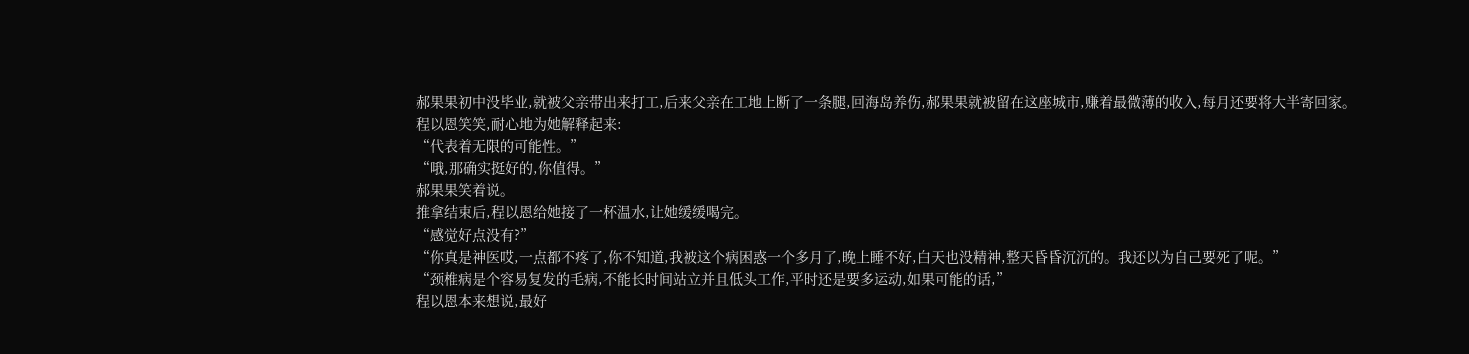郝果果初中没毕业,就被父亲带出来打工,后来父亲在工地上断了一条腿,回海岛养伤,郝果果就被留在这座城市,赚着最微薄的收入,每月还要将大半寄回家。
程以恩笑笑,耐心地为她解释起来:
“代表着无限的可能性。”
“哦,那确实挺好的,你值得。”
郝果果笑着说。
推拿结束后,程以恩给她接了一杯温水,让她缓缓喝完。
“感觉好点没有?”
“你真是神医哎,一点都不疼了,你不知道,我被这个病困惑一个多月了,晚上睡不好,白天也没精神,整天昏昏沉沉的。我还以为自己要死了呢。”
“颈椎病是个容易复发的毛病,不能长时间站立并且低头工作,平时还是要多运动,如果可能的话,”
程以恩本来想说,最好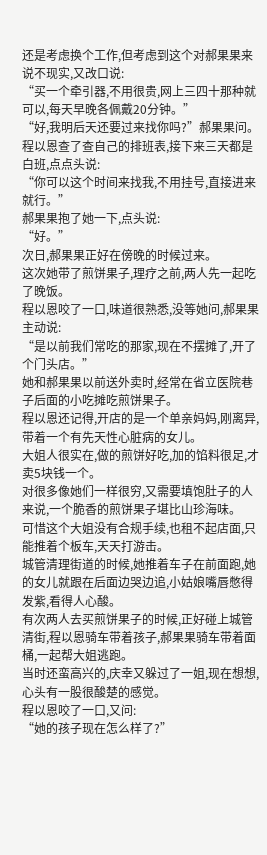还是考虑换个工作,但考虑到这个对郝果果来说不现实,又改口说:
“买一个牵引器,不用很贵,网上三四十那种就可以,每天早晚各佩戴20分钟。”
“好,我明后天还要过来找你吗?”郝果果问。
程以恩查了查自己的排班表,接下来三天都是白班,点点头说:
“你可以这个时间来找我,不用挂号,直接进来就行。”
郝果果抱了她一下,点头说:
“好。”
次日,郝果果正好在傍晚的时候过来。
这次她带了煎饼果子,理疗之前,两人先一起吃了晚饭。
程以恩咬了一口,味道很熟悉,没等她问,郝果果主动说:
“是以前我们常吃的那家,现在不摆摊了,开了个门头店。”
她和郝果果以前送外卖时,经常在省立医院巷子后面的小吃摊吃煎饼果子。
程以恩还记得,开店的是一个单亲妈妈,刚离异,带着一个有先天性心脏病的女儿。
大姐人很实在,做的煎饼好吃,加的馅料很足,才卖5块钱一个。
对很多像她们一样很穷,又需要填饱肚子的人来说,一个脆香的煎饼果子堪比山珍海味。
可惜这个大姐没有合规手续,也租不起店面,只能推着个板车,天天打游击。
城管清理街道的时候,她推着车子在前面跑,她的女儿就跟在后面边哭边追,小姑娘嘴唇憋得发紫,看得人心酸。
有次两人去买煎饼果子的时候,正好碰上城管清街,程以恩骑车带着孩子,郝果果骑车带着面桶,一起帮大姐逃跑。
当时还蛮高兴的,庆幸又躲过了一姐,现在想想,心头有一股很酸楚的感觉。
程以恩咬了一口,又问:
“她的孩子现在怎么样了?”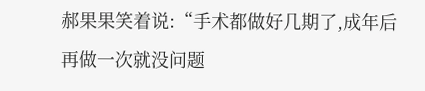郝果果笑着说:“手术都做好几期了,成年后再做一次就没问题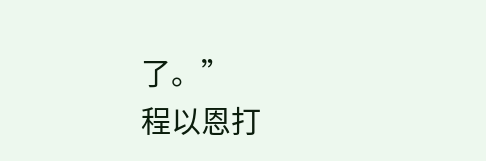了。”
程以恩打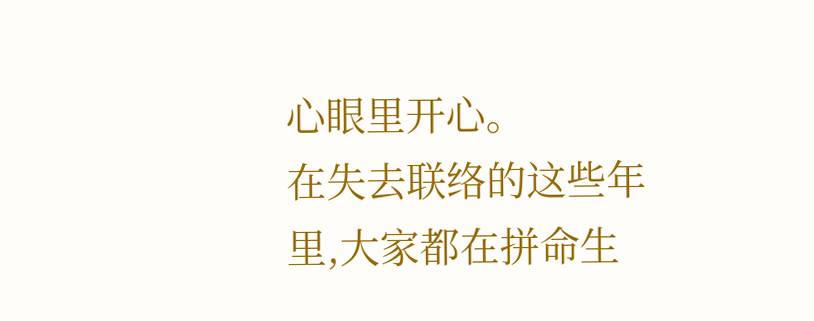心眼里开心。
在失去联络的这些年里,大家都在拼命生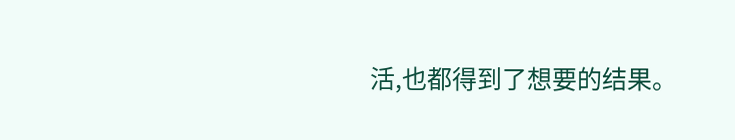活,也都得到了想要的结果。